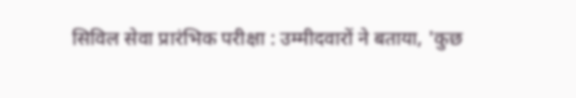सिविल सेवा प्रारंभिक परीक्षा : उम्मीदवारों ने बताया, 'कुछ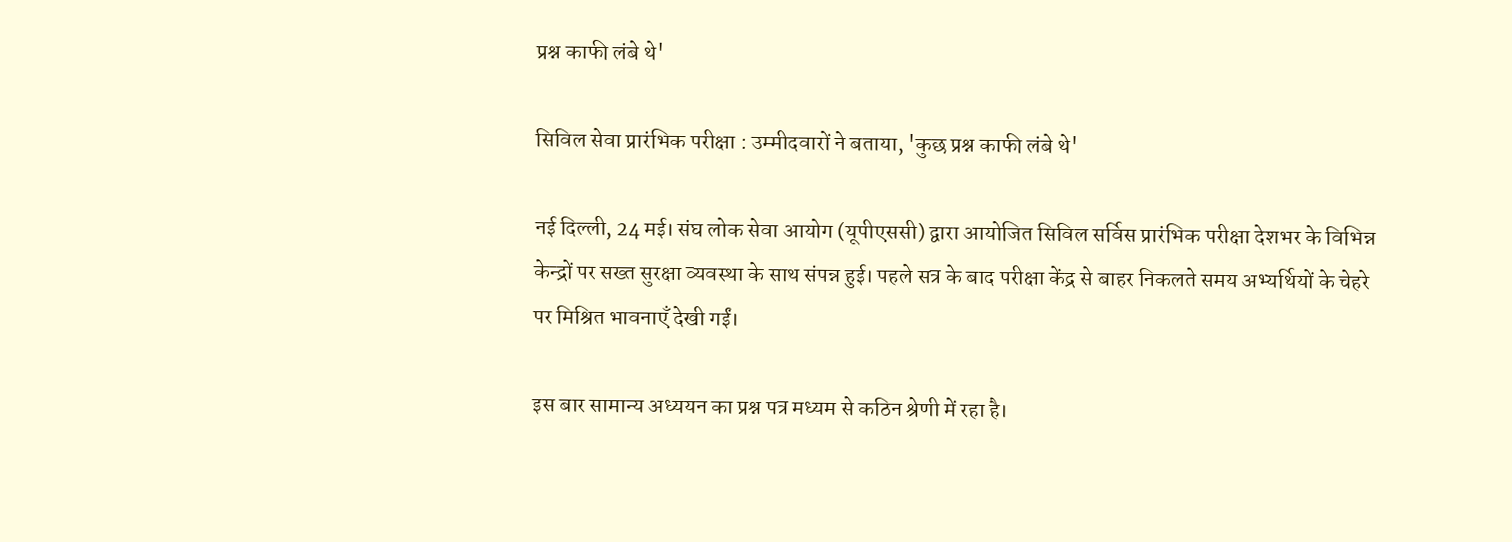प्रश्न काफी लंबे थे'

सिविल सेवा प्रारंभिक परीक्षा : उम्मीदवारों ने बताया, 'कुछ प्रश्न काफी लंबे थे'

नई दिल्ली, 24 मई। संघ लोक सेवा आयोग (यूपीएससी) द्वारा आयोजित सिविल सर्विस प्रारंभिक परीक्षा देशभर के विभिन्न केन्द्रों पर सख्त सुरक्षा व्यवस्था के साथ संपन्न हुई। पहले सत्र के बाद परीक्षा केंद्र से बाहर निकलते समय अभ्यर्थियों के चेहरे पर मिश्रित भावनाएँ देखी गईं।

इस बार सामान्य अध्ययन का प्रश्न पत्र मध्यम से कठिन श्रेणी में रहा है।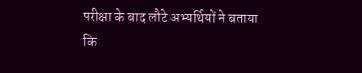परीक्षा के बाद लौटे अभ्यर्थियों ने बताया कि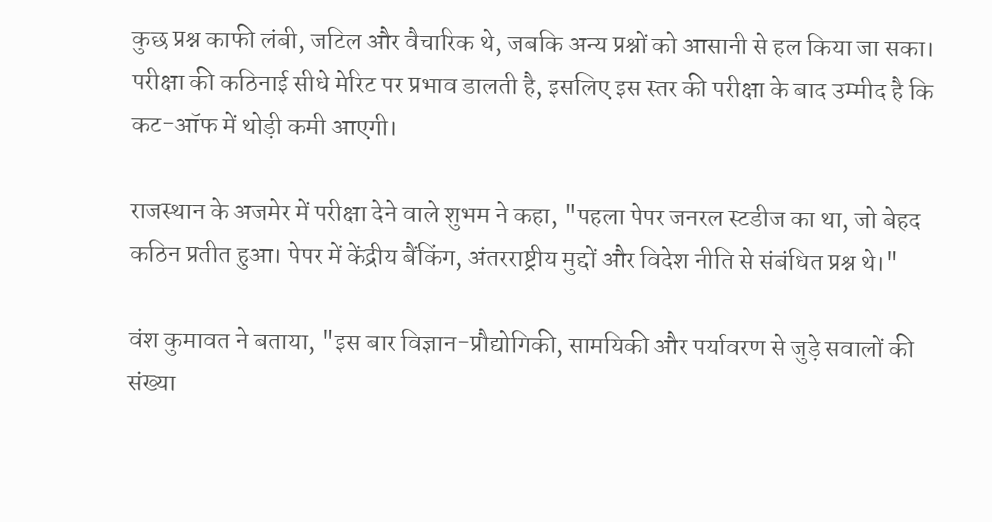कुछ प्रश्न काफी लंबी, जटिल और वैचारिक थे, जबकि अन्य प्रश्नों को आसानी से हल किया जा सका। परीक्षा की कठिनाई सीधे मेरिट पर प्रभाव डालती है, इसलिए इस स्तर की परीक्षा के बाद उम्मीद है कि कट-ऑफ में थोड़ी कमी आएगी।

राजस्थान के अजमेर में परीक्षा देने वाले शुभम ने कहा, "पहला पेपर जनरल स्टडीज का था, जो बेहद कठिन प्रतीत हुआ। पेपर में केंद्रीय बैंकिंग, अंतरराष्ट्रीय मुद्दों और विदेश नीति से संबंधित प्रश्न थे।"

वंश कुमावत ने बताया, "इस बार विज्ञान-प्रौद्योगिकी, सामयिकी और पर्यावरण से जुड़े सवालों की संख्या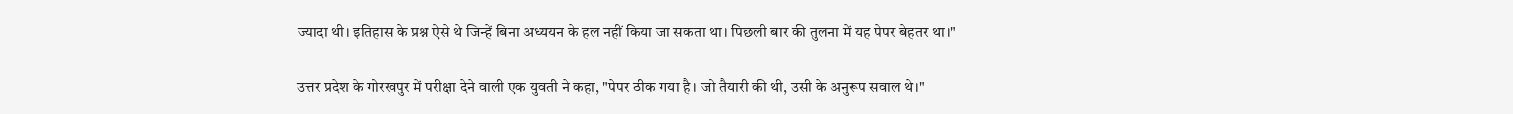ज्यादा थी। इतिहास के प्रश्न ऐसे थे जिन्हें बिना अध्ययन के हल नहीं किया जा सकता था। पिछली बार की तुलना में यह पेपर बेहतर था।"

उत्तर प्रदेश के गोरखपुर में परीक्षा देने वाली एक युवती ने कहा, "पेपर ठीक गया है। जो तैयारी की थी, उसी के अनुरूप सवाल थे।"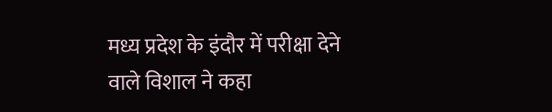मध्य प्रदेश के इंदौर में परीक्षा देने वाले विशाल ने कहा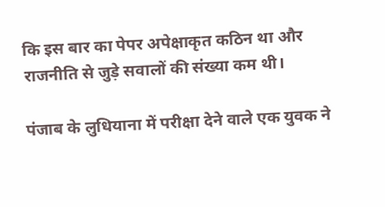कि इस बार का पेपर अपेक्षाकृत कठिन था और राजनीति से जुड़े सवालों की संख्या कम थी।

पंजाब के लुधियाना में परीक्षा देने वाले एक युवक ने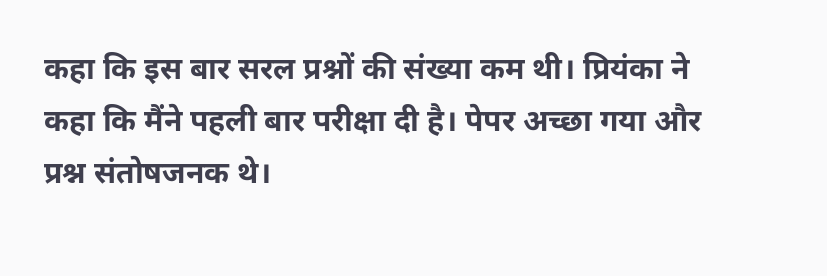कहा कि इस बार सरल प्रश्नों की संख्या कम थी। प्रियंका ने कहा कि मैंने पहली बार परीक्षा दी है। पेपर अच्छा गया और प्रश्न संतोषजनक थे।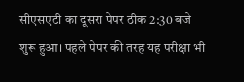सीएसएटी का दूसरा पेपर ठीक 2:30 बजे शुरू हुआ। पहले पेपर की तरह यह परीक्षा भी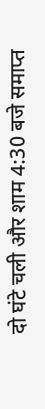दो घंटे चली और शाम 4:30 बजे समाप्त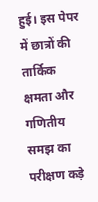हुई। इस पेपर में छात्रों की तार्किक क्षमता और गणितीय समझ का परीक्षण कड़े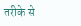तरीके से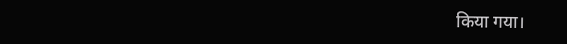किया गया।